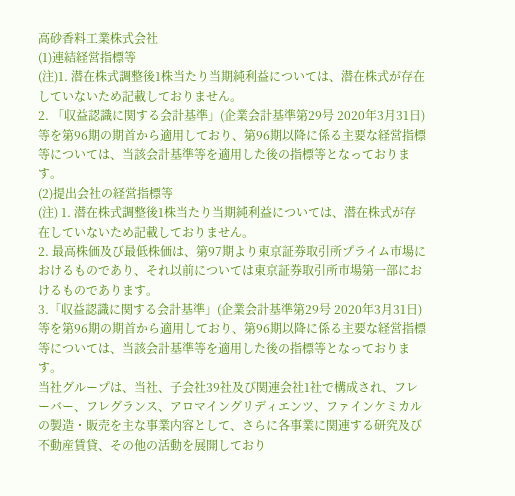高砂香料工業株式会社
(1)連結経営指標等
(注)1. 潜在株式調整後1株当たり当期純利益については、潜在株式が存在していないため記載しておりません。
2. 「収益認識に関する会計基準」(企業会計基準第29号 2020年3月31日)等を第96期の期首から適用しており、第96期以降に係る主要な経営指標等については、当該会計基準等を適用した後の指標等となっております。
(2)提出会社の経営指標等
(注) 1. 潜在株式調整後1株当たり当期純利益については、潜在株式が存在していないため記載しておりません。
2. 最高株価及び最低株価は、第97期より東京証券取引所プライム市場におけるものであり、それ以前については東京証券取引所市場第一部におけるものであります。
3.「収益認識に関する会計基準」(企業会計基準第29号 2020年3月31日)等を第96期の期首から適用しており、第96期以降に係る主要な経営指標等については、当該会計基準等を適用した後の指標等となっております。
当社グループは、当社、子会社39社及び関連会社1社で構成され、フレーバー、フレグランス、アロマイングリディエンツ、ファインケミカルの製造・販売を主な事業内容として、さらに各事業に関連する研究及び不動産賃貸、その他の活動を展開しており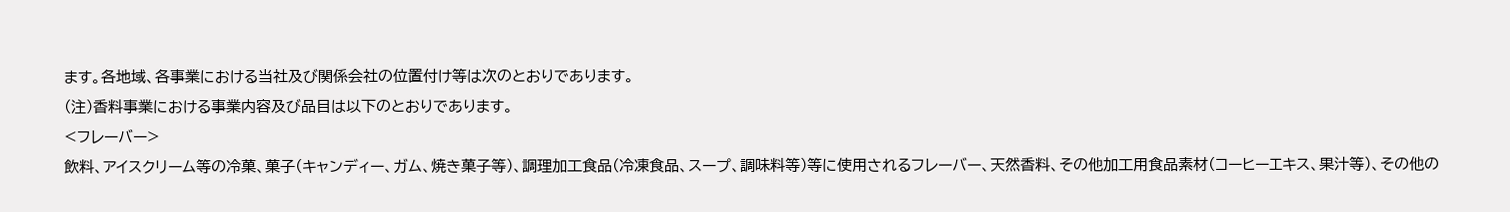ます。各地域、各事業における当社及び関係会社の位置付け等は次のとおりであります。
(注)香料事業における事業内容及び品目は以下のとおりであります。
<フレーバー>
飲料、アイスクリーム等の冷菓、菓子(キャンディー、ガム、焼き菓子等)、調理加工食品(冷凍食品、スープ、調味料等)等に使用されるフレーバー、天然香料、その他加工用食品素材(コーヒーエキス、果汁等)、その他の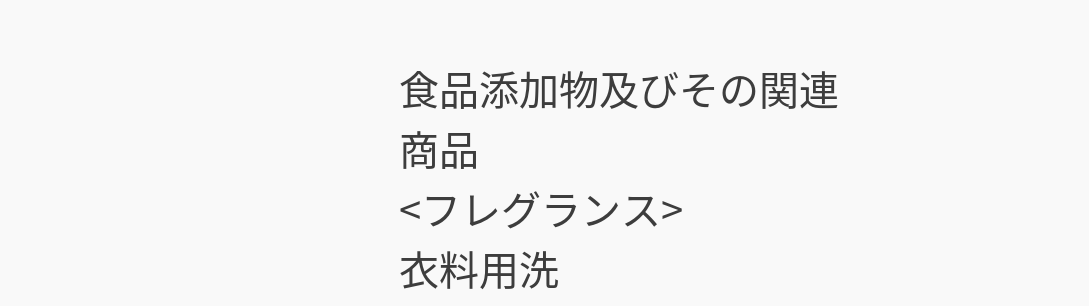食品添加物及びその関連商品
<フレグランス>
衣料用洗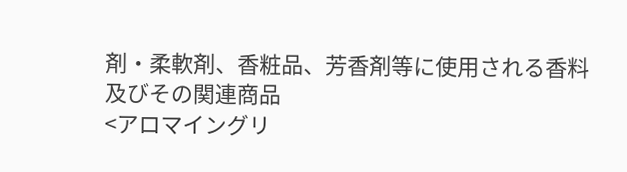剤・柔軟剤、香粧品、芳香剤等に使用される香料及びその関連商品
<アロマイングリ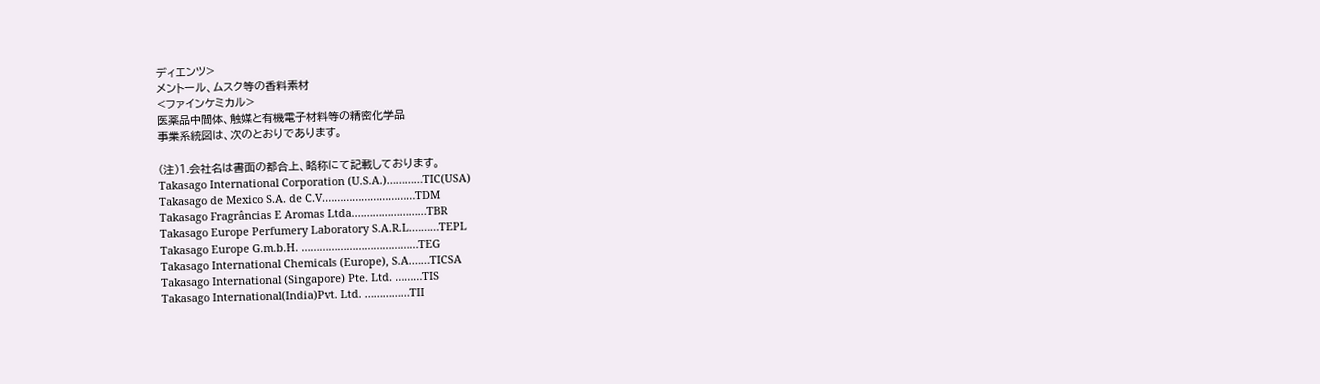ディエンツ>
メントール、ムスク等の香料素材
<ファインケミカル>
医薬品中間体、触媒と有機電子材料等の精密化学品
事業系統図は、次のとおりであります。

(注)1.会社名は書面の都合上、略称にて記載しております。
Takasago International Corporation (U.S.A.)…………TIC(USA)
Takasago de Mexico S.A. de C.V.…………………………TDM
Takasago Fragrâncias E Aromas Ltda.……………………TBR
Takasago Europe Perfumery Laboratory S.A.R.L.………TEPL
Takasago Europe G.m.b.H. …………………………………TEG
Takasago International Chemicals (Europe), S.A.……TICSA
Takasago International (Singapore) Pte. Ltd. ………TIS
Takasago International(India)Pvt. Ltd. ……………TII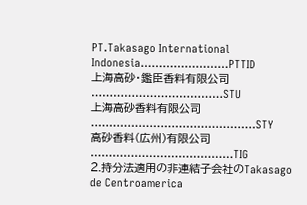PT.Takasago International Indonesia……………………PTTID
上海高砂・鑑臣香料有限公司 ………………………………STU
上海高砂香料有限公司 ………………………………………STY
高砂香料(広州)有限公司 …………………………………TIG
2.持分法適用の非連結子会社のTakasago de Centroamerica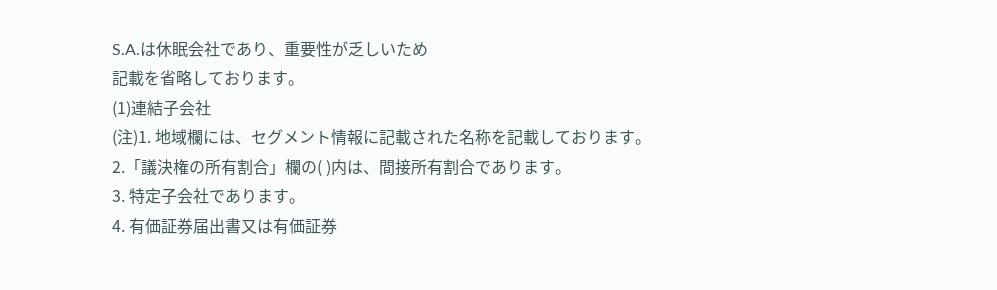S.A.は休眠会社であり、重要性が乏しいため
記載を省略しております。
(1)連結子会社
(注)1. 地域欄には、セグメント情報に記載された名称を記載しております。
2.「議決権の所有割合」欄の( )内は、間接所有割合であります。
3. 特定子会社であります。
4. 有価証券届出書又は有価証券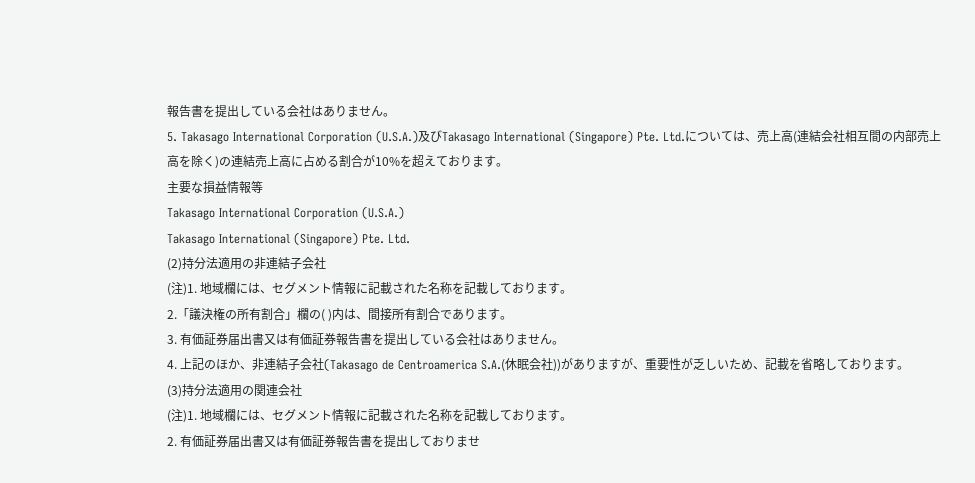報告書を提出している会社はありません。
5. Takasago International Corporation (U.S.A.)及びTakasago International (Singapore) Pte. Ltd.については、売上高(連結会社相互間の内部売上高を除く)の連結売上高に占める割合が10%を超えております。
主要な損益情報等
Takasago International Corporation (U.S.A.)
Takasago International (Singapore) Pte. Ltd.
(2)持分法適用の非連結子会社
(注)1. 地域欄には、セグメント情報に記載された名称を記載しております。
2.「議決権の所有割合」欄の( )内は、間接所有割合であります。
3. 有価証券届出書又は有価証券報告書を提出している会社はありません。
4. 上記のほか、非連結子会社(Takasago de Centroamerica S.A.(休眠会社))がありますが、重要性が乏しいため、記載を省略しております。
(3)持分法適用の関連会社
(注)1. 地域欄には、セグメント情報に記載された名称を記載しております。
2. 有価証券届出書又は有価証券報告書を提出しておりませ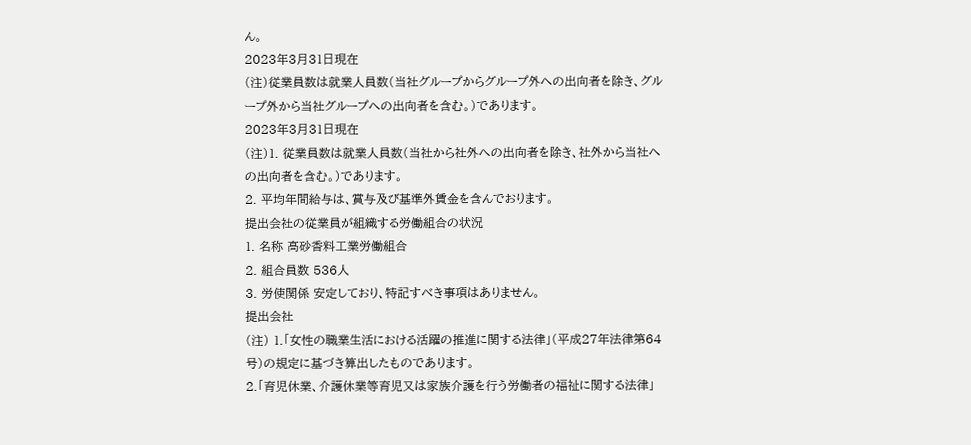ん。
2023年3月31日現在
(注)従業員数は就業人員数(当社グループからグループ外への出向者を除き、グループ外から当社グループへの出向者を含む。)であります。
2023年3月31日現在
(注)1. 従業員数は就業人員数(当社から社外への出向者を除き、社外から当社への出向者を含む。)であります。
2. 平均年間給与は、賞与及び基準外賃金を含んでおります。
提出会社の従業員が組織する労働組合の状況
1. 名称 高砂香料工業労働組合
2. 組合員数 536人
3. 労使関係 安定しており、特記すべき事項はありません。
提出会社
(注) 1.「女性の職業生活における活躍の推進に関する法律」(平成27年法律第64号)の規定に基づき算出したものであります。
2.「育児休業、介護休業等育児又は家族介護を行う労働者の福祉に関する法律」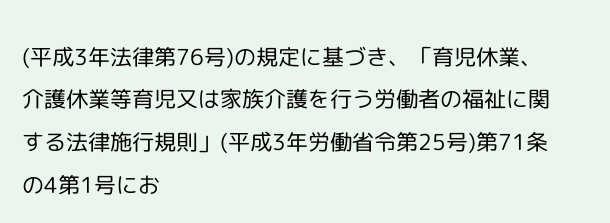(平成3年法律第76号)の規定に基づき、「育児休業、介護休業等育児又は家族介護を行う労働者の福祉に関する法律施行規則」(平成3年労働省令第25号)第71条の4第1号にお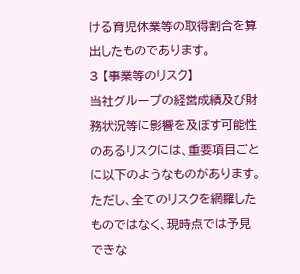ける育児休業等の取得割合を算出したものであります。
3 【事業等のリスク】
当社グループの経営成績及び財務状況等に影響を及ぼす可能性のあるリスクには、重要項目ごとに以下のようなものがあります。ただし、全てのリスクを網羅したものではなく、現時点では予見できな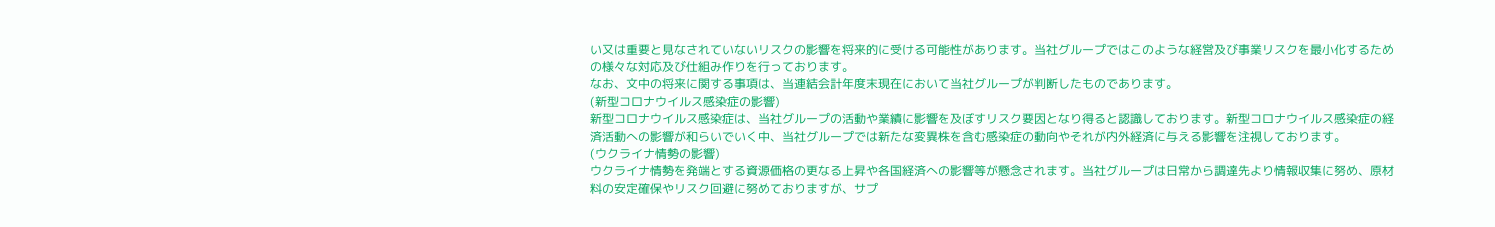い又は重要と見なされていないリスクの影響を将来的に受ける可能性があります。当社グループではこのような経営及び事業リスクを最小化するための様々な対応及び仕組み作りを行っております。
なお、文中の将来に関する事項は、当連結会計年度末現在において当社グループが判断したものであります。
(新型コロナウイルス感染症の影響)
新型コロナウイルス感染症は、当社グループの活動や業績に影響を及ぼすリスク要因となり得ると認識しております。新型コロナウイルス感染症の経済活動への影響が和らいでいく中、当社グループでは新たな変異株を含む感染症の動向やそれが内外経済に与える影響を注視しております。
(ウクライナ情勢の影響)
ウクライナ情勢を発端とする資源価格の更なる上昇や各国経済への影響等が懸念されます。当社グループは日常から調達先より情報収集に努め、原材料の安定確保やリスク回避に努めておりますが、サプ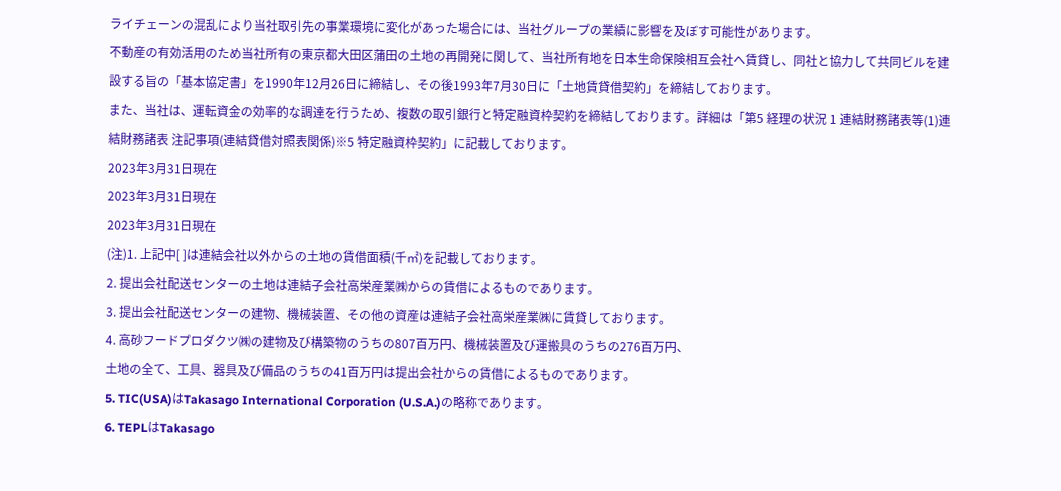ライチェーンの混乱により当社取引先の事業環境に変化があった場合には、当社グループの業績に影響を及ぼす可能性があります。
不動産の有効活用のため当社所有の東京都大田区蒲田の土地の再開発に関して、当社所有地を日本生命保険相互会社へ賃貸し、同社と協力して共同ビルを建設する旨の「基本協定書」を1990年12月26日に締結し、その後1993年7月30日に「土地賃貸借契約」を締結しております。
また、当社は、運転資金の効率的な調達を行うため、複数の取引銀行と特定融資枠契約を締結しております。詳細は「第5 経理の状況 1 連結財務諸表等(1)連結財務諸表 注記事項(連結貸借対照表関係)※5 特定融資枠契約」に記載しております。
2023年3月31日現在
2023年3月31日現在
2023年3月31日現在
(注)1. 上記中[ ]は連結会社以外からの土地の賃借面積(千㎡)を記載しております。
2. 提出会社配送センターの土地は連結子会社高栄産業㈱からの賃借によるものであります。
3. 提出会社配送センターの建物、機械装置、その他の資産は連結子会社高栄産業㈱に賃貸しております。
4. 高砂フードプロダクツ㈱の建物及び構築物のうちの807百万円、機械装置及び運搬具のうちの276百万円、
土地の全て、工具、器具及び備品のうちの41百万円は提出会社からの賃借によるものであります。
5. TIC(USA)はTakasago International Corporation (U.S.A.)の略称であります。
6. TEPLはTakasago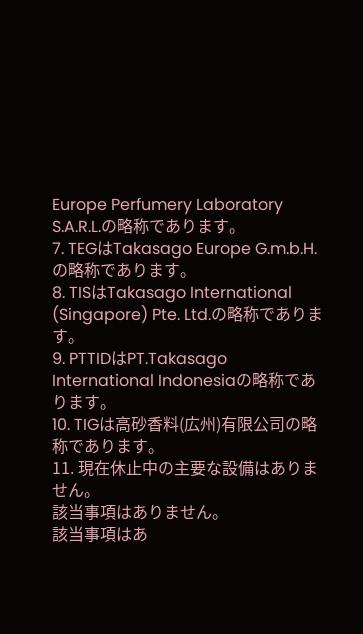Europe Perfumery Laboratory S.A.R.L.の略称であります。
7. TEGはTakasago Europe G.m.b.H.の略称であります。
8. TISはTakasago International (Singapore) Pte. Ltd.の略称であります。
9. PTTIDはPT.Takasago International Indonesiaの略称であります。
10. TIGは高砂香料(広州)有限公司の略称であります。
11. 現在休止中の主要な設備はありません。
該当事項はありません。
該当事項はあ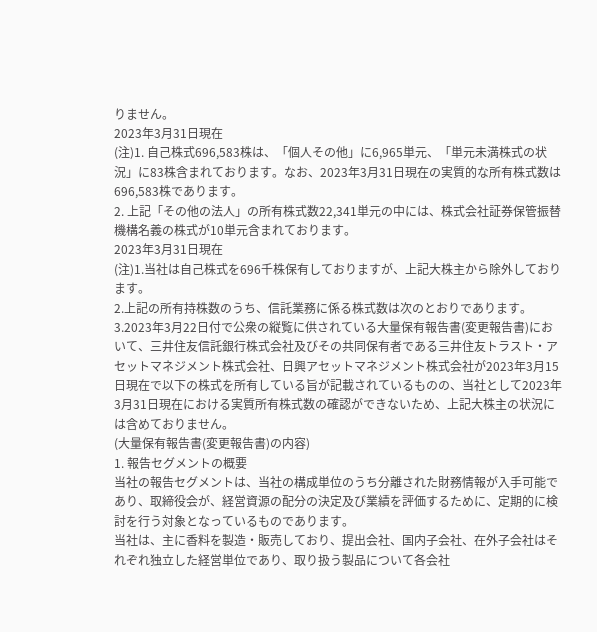りません。
2023年3月31日現在
(注)1. 自己株式696,583株は、「個人その他」に6,965単元、「単元未満株式の状況」に83株含まれております。なお、2023年3月31日現在の実質的な所有株式数は696,583株であります。
2. 上記「その他の法人」の所有株式数22,341単元の中には、株式会社証券保管振替機構名義の株式が10単元含まれております。
2023年3月31日現在
(注)1.当社は自己株式を696千株保有しておりますが、上記大株主から除外しております。
2.上記の所有持株数のうち、信託業務に係る株式数は次のとおりであります。
3.2023年3月22日付で公衆の縦覧に供されている大量保有報告書(変更報告書)において、三井住友信託銀行株式会社及びその共同保有者である三井住友トラスト・アセットマネジメント株式会社、日興アセットマネジメント株式会社が2023年3月15日現在で以下の株式を所有している旨が記載されているものの、当社として2023年3月31日現在における実質所有株式数の確認ができないため、上記大株主の状況には含めておりません。
(大量保有報告書(変更報告書)の内容)
1. 報告セグメントの概要
当社の報告セグメントは、当社の構成単位のうち分離された財務情報が入手可能であり、取締役会が、経営資源の配分の決定及び業績を評価するために、定期的に検討を行う対象となっているものであります。
当社は、主に香料を製造・販売しており、提出会社、国内子会社、在外子会社はそれぞれ独立した経営単位であり、取り扱う製品について各会社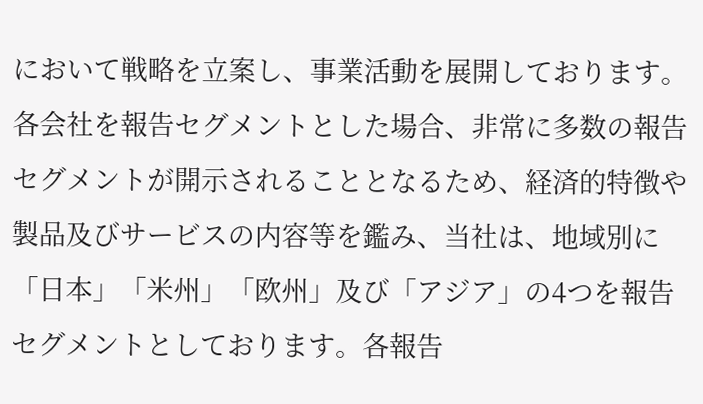において戦略を立案し、事業活動を展開しております。
各会社を報告セグメントとした場合、非常に多数の報告セグメントが開示されることとなるため、経済的特徴や製品及びサービスの内容等を鑑み、当社は、地域別に「日本」「米州」「欧州」及び「アジア」の4つを報告セグメントとしております。各報告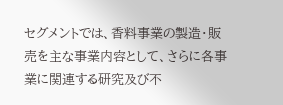セグメントでは、香料事業の製造・販売を主な事業内容として、さらに各事業に関連する研究及び不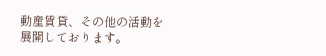動産賃貸、その他の活動を展開しております。